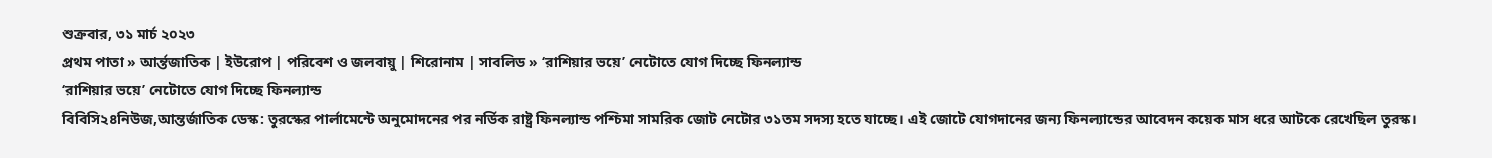শুক্রবার, ৩১ মার্চ ২০২৩
প্রথম পাতা » আর্ন্তজাতিক | ইউরোপ | পরিবেশ ও জলবায়ু | শিরোনাম | সাবলিড » ‘রাশিয়ার ভয়ে’ নেটোতে যোগ দিচ্ছে ফিনল্যান্ড
‘রাশিয়ার ভয়ে’ নেটোতে যোগ দিচ্ছে ফিনল্যান্ড
বিবিসি২৪নিউজ,আন্তর্জাতিক ডেস্ক: তুরস্কের পার্লামেন্টে অনুমোদনের পর নর্ডিক রাষ্ট্র ফিনল্যান্ড পশ্চিমা সামরিক জোট নেটোর ৩১তম সদস্য হতে যাচ্ছে। এই জোটে যোগদানের জন্য ফিনল্যান্ডের আবেদন কয়েক মাস ধরে আটকে রেখেছিল তুরস্ক।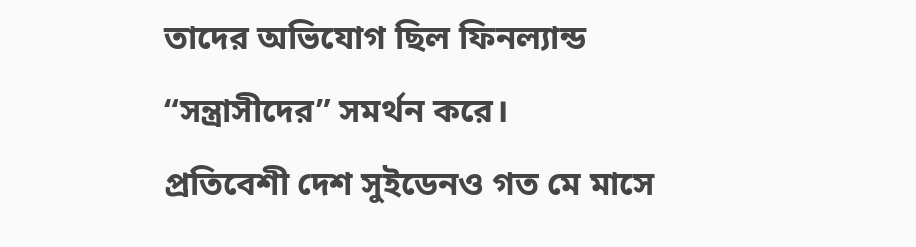তাদের অভিযোগ ছিল ফিনল্যান্ড “সন্ত্রাসীদের” সমর্থন করে।
প্রতিবেশী দেশ সুইডেনও গত মে মাসে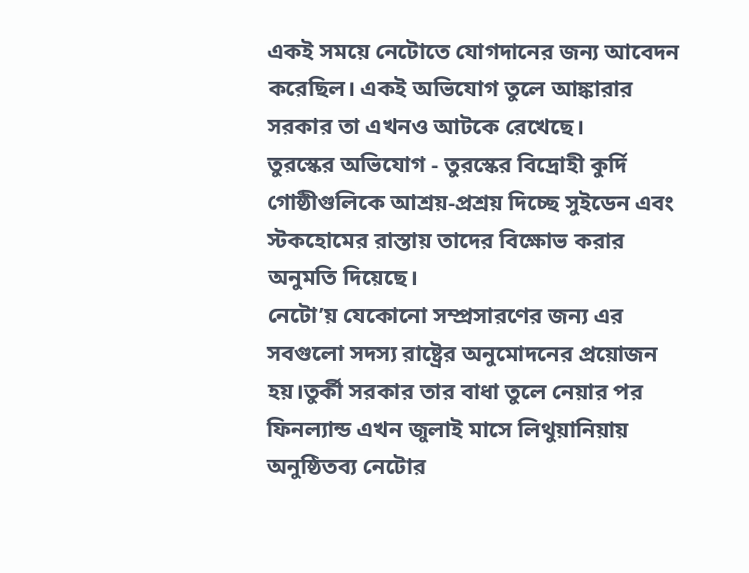একই সময়ে নেটোতে যোগদানের জন্য আবেদন করেছিল। একই অভিযোগ তুলে আঙ্কারার সরকার তা এখনও আটকে রেখেছে।
তুরস্কের অভিযোগ - তুরস্কের বিদ্রোহী কুর্দি গোষ্ঠীগুলিকে আশ্রয়-প্রশ্রয় দিচ্ছে সুইডেন এবং স্টকহোমের রাস্তায় তাদের বিক্ষোভ করার অনুমতি দিয়েছে।
নেটো’য় যেকোনো সম্প্রসারণের জন্য এর সবগুলো সদস্য রাষ্ট্রের অনুমোদনের প্রয়োজন হয়।তুর্কী সরকার তার বাধা তুলে নেয়ার পর ফিনল্যান্ড এখন জুলাই মাসে লিথুয়ানিয়ায় অনুষ্ঠিতব্য নেটোর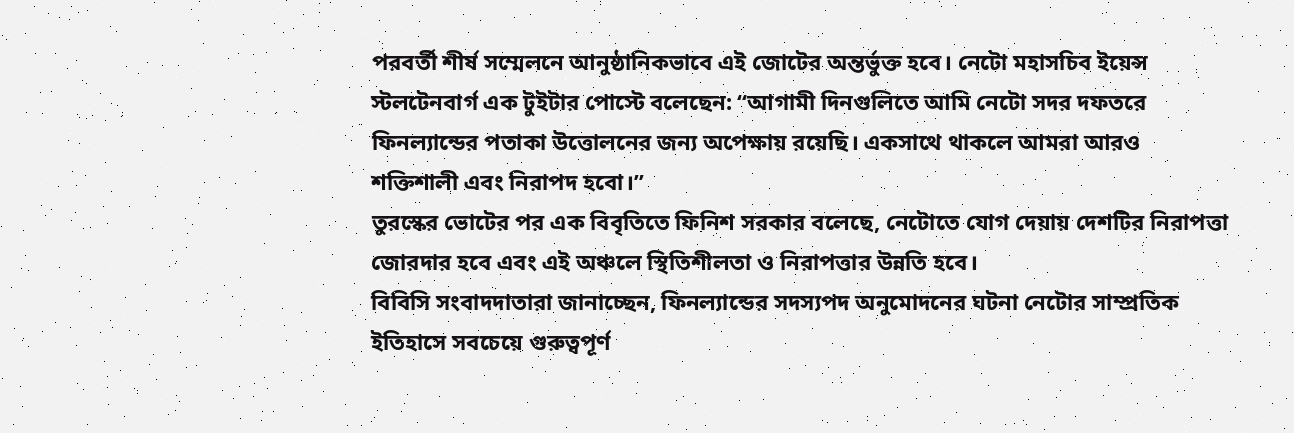পরবর্তী শীর্ষ সম্মেলনে আনুষ্ঠানিকভাবে এই জোটের অন্তর্ভুক্ত হবে। নেটো মহাসচিব ইয়েন্স স্টলটেনবার্গ এক টুইটার পোস্টে বলেছেন: “আগামী দিনগুলিতে আমি নেটো সদর দফতরে ফিনল্যান্ডের পতাকা উত্তোলনের জন্য অপেক্ষায় রয়েছি। একসাথে থাকলে আমরা আরও শক্তিশালী এবং নিরাপদ হবো।”
তুরস্কের ভোটের পর এক বিবৃতিতে ফিনিশ সরকার বলেছে, নেটোতে যোগ দেয়ায় দেশটির নিরাপত্তা জোরদার হবে এবং এই অঞ্চলে স্থিতিশীলতা ও নিরাপত্তার উন্নতি হবে।
বিবিসি সংবাদদাতারা জানাচ্ছেন, ফিনল্যান্ডের সদস্যপদ অনুমোদনের ঘটনা নেটোর সাম্প্রতিক ইতিহাসে সবচেয়ে গুরুত্বপূর্ণ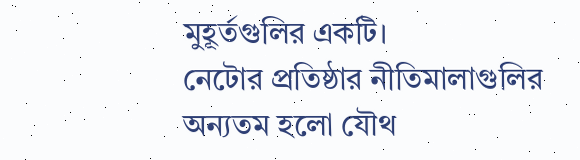মুহূর্তগুলির একটি।
নেটোর প্রতিষ্ঠার নীতিমালাগুলির অন্যতম হলো যৌথ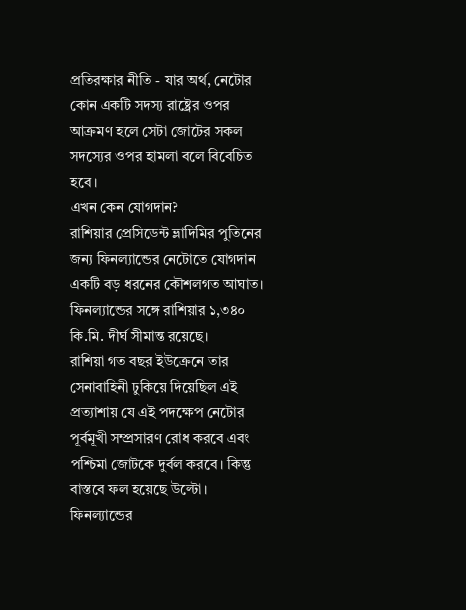প্রতিরক্ষার নীতি - যার অর্থ, নেটোর কোন একটি সদস্য রাষ্ট্রের ওপর আক্রমণ হলে সেটা জোটের সকল সদস্যের ওপর হামলা বলে বিবেচিত হবে।
এখন কেন যোগদান?
রাশিয়ার প্রেসিডেন্ট ভ্লাদিমির পুতিনের জন্য ফিনল্যান্ডের নেটোতে যোগদান একটি বড় ধরনের কৌশলগত আঘাত।
ফিনল্যান্ডের সঙ্গে রাশিয়ার ১,৩৪০ কি.মি. দীর্ঘ সীমান্ত রয়েছে।
রাশিয়া গত বছর ইউক্রেনে তার সেনাবাহিনী ঢুকিয়ে দিয়েছিল এই প্রত্যাশায় যে এই পদক্ষেপ নেটোর পূর্বমূখী সম্প্রসারণ রোধ করবে এবং পশ্চিমা জোটকে দুর্বল করবে। কিন্তু বাস্তবে ফল হয়েছে উল্টো।
ফিনল্যান্ডের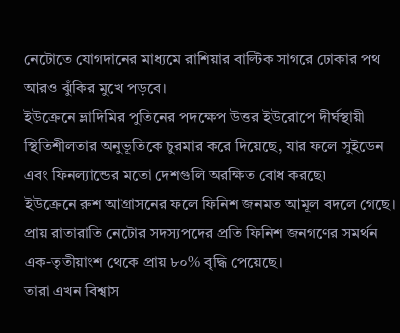নেটোতে যোগদানের মাধ্যমে রাশিয়ার বাল্টিক সাগরে ঢোকার পথ আরও ঝুঁকির মুখে পড়বে।
ইউক্রেনে ভ্লাদিমির পুতিনের পদক্ষেপ উত্তর ইউরোপে দীর্ঘস্থায়ী স্থিতিশীলতার অনুভূতিকে চুরমার করে দিয়েছে, যার ফলে সুইডেন এবং ফিনল্যান্ডের মতো দেশগুলি অরক্ষিত বোধ করছে৷
ইউক্রেনে রুশ আগ্রাসনের ফলে ফিনিশ জনমত আমূল বদলে গেছে। প্রায় রাতারাতি নেটোর সদস্যপদের প্রতি ফিনিশ জনগণের সমর্থন এক-তৃতীয়াংশ থেকে প্রায় ৮০% বৃদ্ধি পেয়েছে।
তারা এখন বিশ্বাস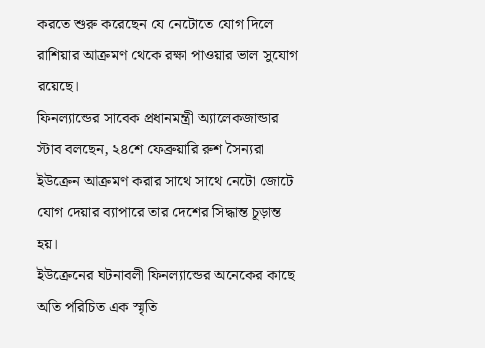করতে শুরু করেছেন যে নেটোতে যোগ দিলে রাশিয়ার আক্রমণ থেকে রক্ষা পাওয়ার ভাল সুযোগ রয়েছে।
ফিনল্যান্ডের সাবেক প্রধানমন্ত্রী অ্যালেকজান্ডার স্টাব বলছেন, ২৪শে ফেব্রুয়ারি রুশ সৈন্যরা ইউক্রেন আক্রমণ করার সাথে সাথে নেটো জোটে যোগ দেয়ার ব্যাপারে তার দেশের সিদ্ধান্ত চূড়ান্ত হয়।
ইউক্রেনের ঘটনাবলী ফিনল্যান্ডের অনেকের কাছে অতি পরিচিত এক স্মৃতি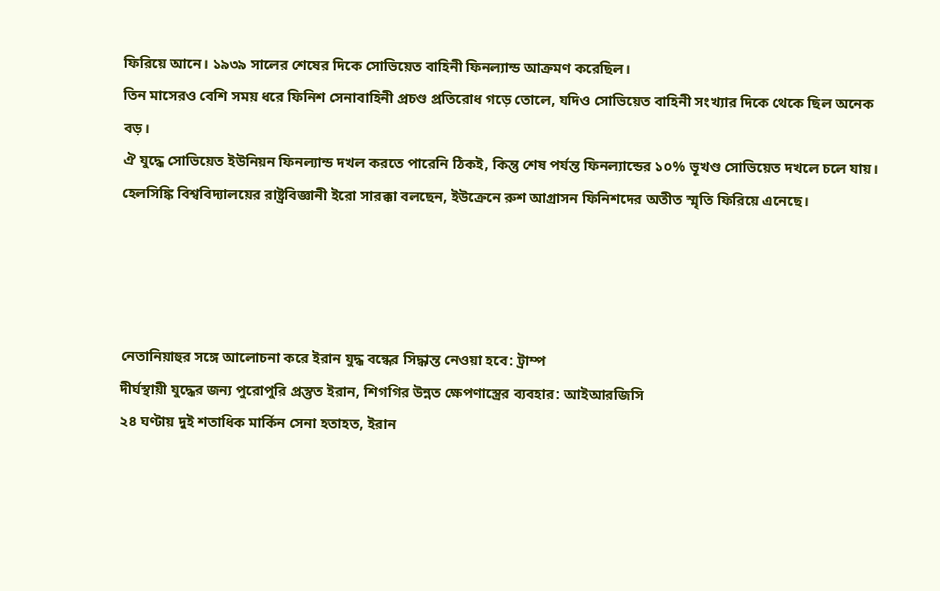ফিরিয়ে আনে। ১৯৩৯ সালের শেষের দিকে সোভিয়েত বাহিনী ফিনল্যান্ড আক্রমণ করেছিল।
তিন মাসেরও বেশি সময় ধরে ফিনিশ সেনাবাহিনী প্রচণ্ড প্রতিরোধ গড়ে তোলে, যদিও সোভিয়েত বাহিনী সংখ্যার দিকে থেকে ছিল অনেক বড়।
ঐ যুদ্ধে সোভিয়েত ইউনিয়ন ফিনল্যান্ড দখল করতে পারেনি ঠিকই, কিন্তু শেষ পর্যন্ত ফিনল্যান্ডের ১০% ভূখণ্ড সোভিয়েত দখলে চলে যায়।
হেলসিঙ্কি বিশ্ববিদ্যালয়ের রাষ্ট্রবিজ্ঞানী ইরো সারক্কা বলছেন, ইউক্রেনে রুশ আগ্রাসন ফিনিশদের অতীত স্মৃতি ফিরিয়ে এনেছে।




নেতানিয়াহুর সঙ্গে আলোচনা করে ইরান যুদ্ধ বন্ধের সিদ্ধান্ত নেওয়া হবে: ট্রাম্প
দীর্ঘস্থায়ী যুদ্ধের জন্য পুরোপুরি প্রস্তুত ইরান, শিগগির উন্নত ক্ষেপণাস্ত্রের ব্যবহার: আইআরজিসি
২৪ ঘণ্টায় দুই শতাধিক মার্কিন সেনা হতাহত, ইরান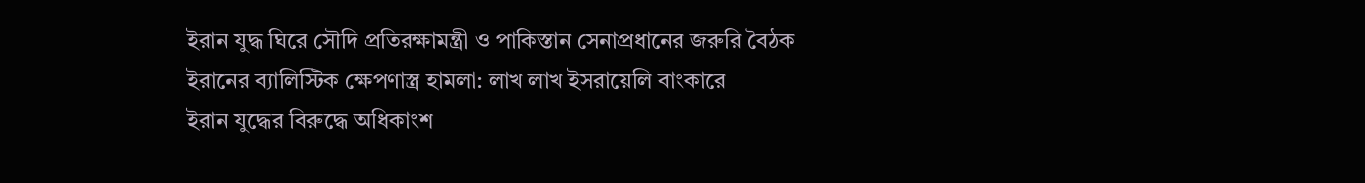ইরান যুদ্ধ ঘিরে সৌদি প্রতিরক্ষামন্ত্রী ও পাকিস্তান সেনাপ্রধানের জরুরি বৈঠক
ইরানের ব্যালিস্টিক ক্ষেপণাস্ত্র হামলা: লাখ লাখ ইসরায়েলি বাংকারে
ইরান যুদ্ধের বিরুদ্ধে অধিকাংশ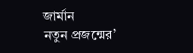জার্মান
নতুন প্রজন্মের’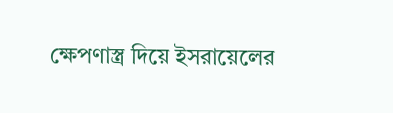ক্ষেপণাস্ত্র দিয়ে ইসরায়েলের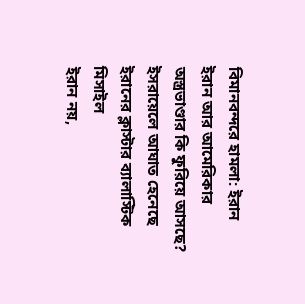বিমানবন্দরে হামলা: ইরান
ইরান আর আমেরিকার অস্ত্রভাণ্ডার কি ফুরিয়ে আসছে?
ইসরায়েলে আঘাত হেনেছে ইরানের ক্লাস্টার ব্যালাস্টিক মিসাইল
ইরান নয়,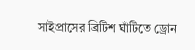সাইপ্রাসের ব্রিটিশ ঘাঁটিতে ড্রোন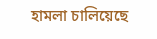হামলা চালিয়েছে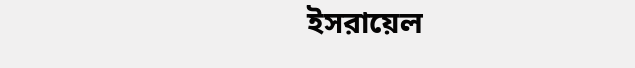ইসরায়েল